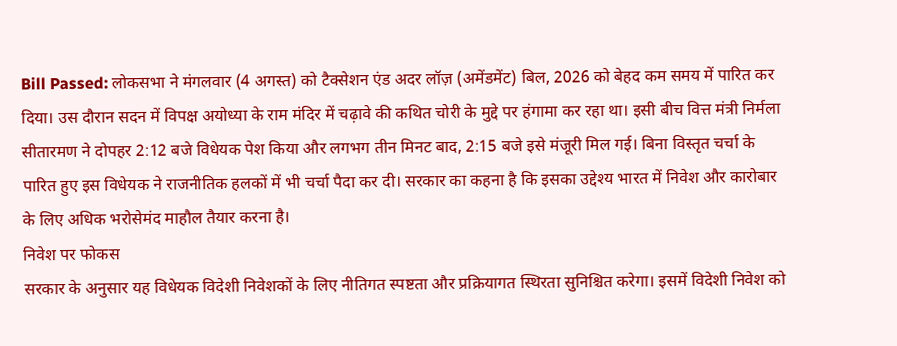Bill Passed: लोकसभा ने मंगलवार (4 अगस्त) को टैक्सेशन एंड अदर लॉज़ (अमेंडमेंट) बिल, 2026 को बेहद कम समय में पारित कर दिया। उस दौरान सदन में विपक्ष अयोध्या के राम मंदिर में चढ़ावे की कथित चोरी के मुद्दे पर हंगामा कर रहा था। इसी बीच वित्त मंत्री निर्मला सीतारमण ने दोपहर 2:12 बजे विधेयक पेश किया और लगभग तीन मिनट बाद, 2:15 बजे इसे मंजूरी मिल गई। बिना विस्तृत चर्चा के पारित हुए इस विधेयक ने राजनीतिक हलकों में भी चर्चा पैदा कर दी। सरकार का कहना है कि इसका उद्देश्य भारत में निवेश और कारोबार के लिए अधिक भरोसेमंद माहौल तैयार करना है।
निवेश पर फोकस
सरकार के अनुसार यह विधेयक विदेशी निवेशकों के लिए नीतिगत स्पष्टता और प्रक्रियागत स्थिरता सुनिश्चित करेगा। इसमें विदेशी निवेश को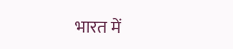भारत में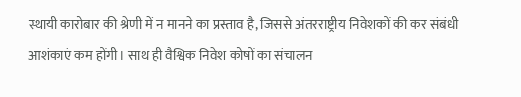स्थायी कारोबार की श्रेणी में न मानने का प्रस्ताव है, जिससे अंतरराष्ट्रीय निवेशकों की कर संबंधी आशंकाएं कम होंगी। साथ ही वैश्विक निवेश कोषों का संचालन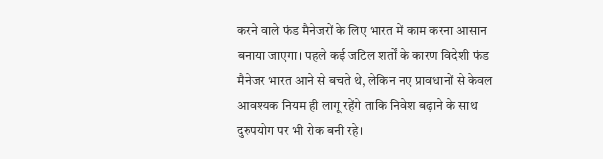करने वाले फंड मैनेजरों के लिए भारत में काम करना आसान बनाया जाएगा। पहले कई जटिल शर्तों के कारण विदेशी फंड मैनेजर भारत आने से बचते थे, लेकिन नए प्रावधानों से केवल आवश्यक नियम ही लागू रहेंगे ताकि निवेश बढ़ाने के साथ दुरुपयोग पर भी रोक बनी रहे।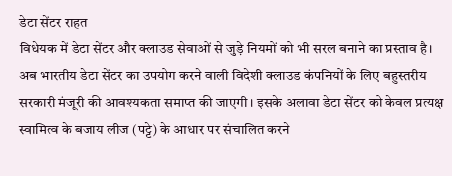डेटा सेंटर राहत
विधेयक में डेटा सेंटर और क्लाउड सेवाओं से जुड़े नियमों को भी सरल बनाने का प्रस्ताव है। अब भारतीय डेटा सेंटर का उपयोग करने वाली विदेशी क्लाउड कंपनियों के लिए बहुस्तरीय सरकारी मंजूरी की आवश्यकता समाप्त की जाएगी। इसके अलावा डेटा सेंटर को केवल प्रत्यक्ष स्वामित्व के बजाय लीज (पट्टे) के आधार पर संचालित करने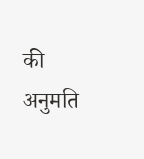की अनुमति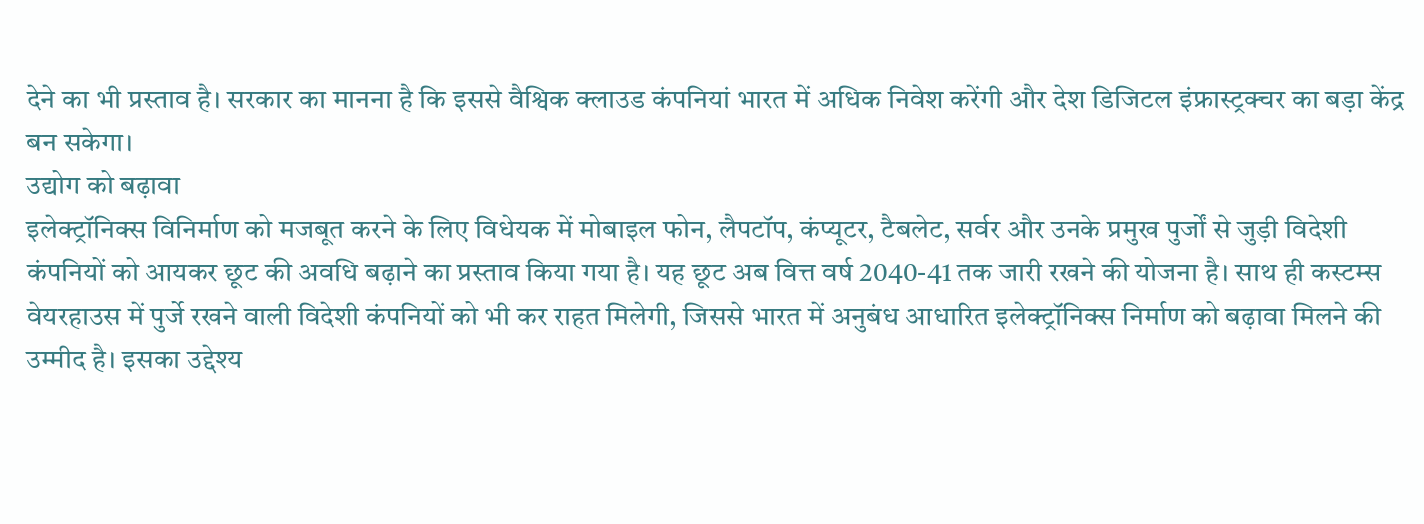देने का भी प्रस्ताव है। सरकार का मानना है कि इससे वैश्विक क्लाउड कंपनियां भारत में अधिक निवेश करेंगी और देश डिजिटल इंफ्रास्ट्रक्चर का बड़ा केंद्र बन सकेगा।
उद्योग को बढ़ावा
इलेक्ट्रॉनिक्स विनिर्माण को मजबूत करने के लिए विधेयक में मोबाइल फोन, लैपटॉप, कंप्यूटर, टैबलेट, सर्वर और उनके प्रमुख पुर्जों से जुड़ी विदेशी कंपनियों को आयकर छूट की अवधि बढ़ाने का प्रस्ताव किया गया है। यह छूट अब वित्त वर्ष 2040-41 तक जारी रखने की योजना है। साथ ही कस्टम्स वेयरहाउस में पुर्जे रखने वाली विदेशी कंपनियों को भी कर राहत मिलेगी, जिससे भारत में अनुबंध आधारित इलेक्ट्रॉनिक्स निर्माण को बढ़ावा मिलने की उम्मीद है। इसका उद्देश्य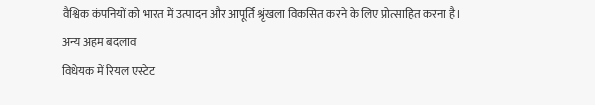वैश्विक कंपनियों को भारत में उत्पादन और आपूर्ति श्रृंखला विकसित करने के लिए प्रोत्साहित करना है।
अन्य अहम बदलाव
विधेयक में रियल एस्टेट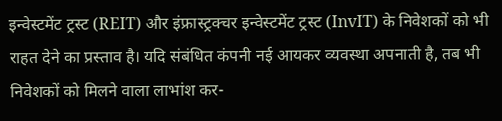इन्वेस्टमेंट ट्रस्ट (REIT) और इंफ्रास्ट्रक्चर इन्वेस्टमेंट ट्रस्ट (InvIT) के निवेशकों को भी राहत देने का प्रस्ताव है। यदि संबंधित कंपनी नई आयकर व्यवस्था अपनाती है, तब भी निवेशकों को मिलने वाला लाभांश कर-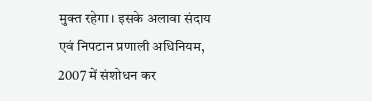मुक्त रहेगा। इसके अलावा संदाय एवं निपटान प्रणाली अधिनियम, 2007 में संशोधन कर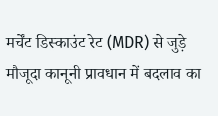मर्चेंट डिस्काउंट रेट (MDR) से जुड़े मौजूदा कानूनी प्रावधान में बदलाव का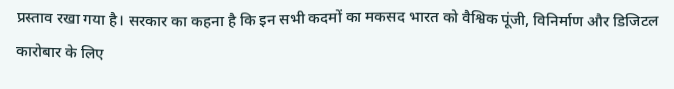प्रस्ताव रखा गया है। सरकार का कहना है कि इन सभी कदमों का मकसद भारत को वैश्विक पूंजी, विनिर्माण और डिजिटल कारोबार के लिए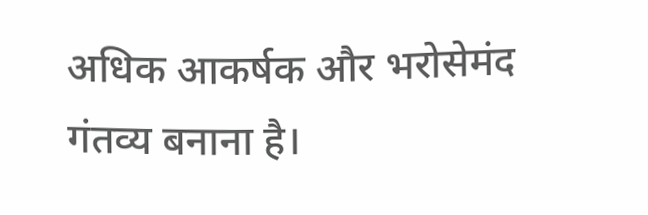अधिक आकर्षक और भरोसेमंद गंतव्य बनाना है।